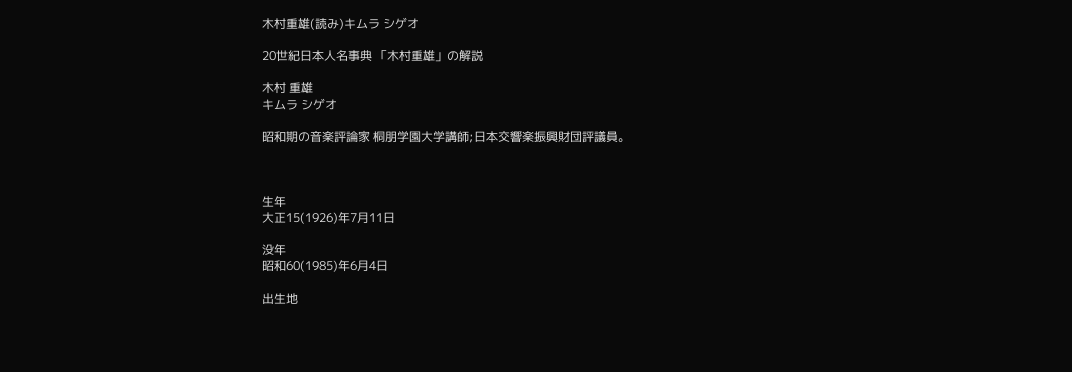木村重雄(読み)キムラ シゲオ

20世紀日本人名事典 「木村重雄」の解説

木村 重雄
キムラ シゲオ

昭和期の音楽評論家 桐朋学園大学講師;日本交響楽振興財団評議員。



生年
大正15(1926)年7月11日

没年
昭和60(1985)年6月4日

出生地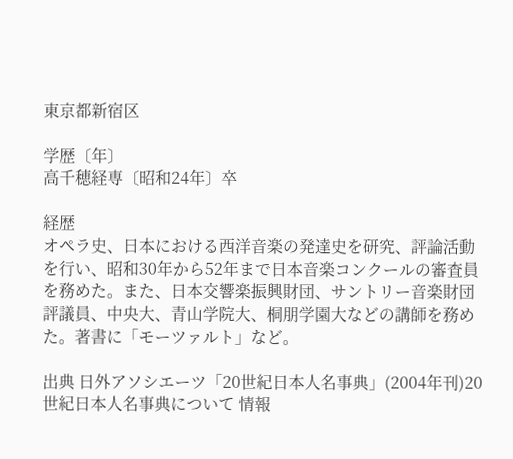東京都新宿区

学歴〔年〕
高千穂経専〔昭和24年〕卒

経歴
オペラ史、日本における西洋音楽の発達史を研究、評論活動を行い、昭和30年から52年まで日本音楽コンクールの審査員を務めた。また、日本交響楽振興財団、サントリー音楽財団評議員、中央大、青山学院大、桐朋学園大などの講師を務めた。著書に「モーツァルト」など。

出典 日外アソシエーツ「20世紀日本人名事典」(2004年刊)20世紀日本人名事典について 情報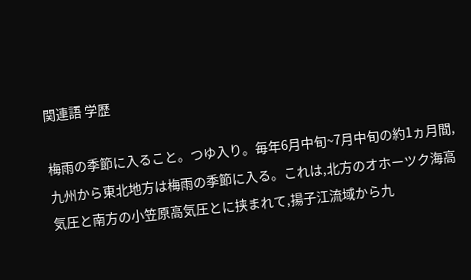関連語 学歴

梅雨の季節に入ること。つゆ入り。毎年6月中旬~7月中旬の約1ヵ月間,九州から東北地方は梅雨の季節に入る。これは,北方のオホーツク海高気圧と南方の小笠原高気圧とに挟まれて,揚子江流域から九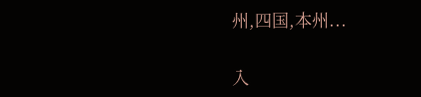州,四国,本州...

入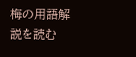梅の用語解説を読む